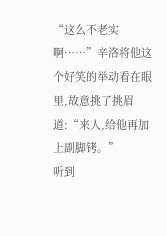“这么不老实啊……”辛洛将他这个好笑的举动看在眼里,故意挑了挑眉道:“来人,给他再加上副脚铐。”
听到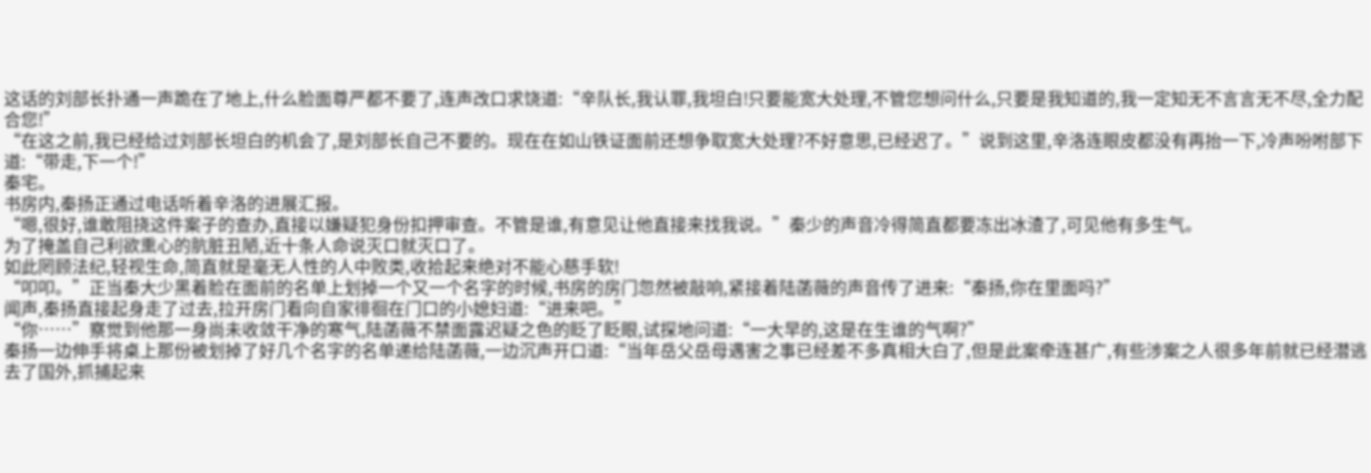这话的刘部长扑通一声跪在了地上,什么脸面尊严都不要了,连声改口求饶道:“辛队长,我认罪,我坦白!只要能宽大处理,不管您想问什么,只要是我知道的,我一定知无不言言无不尽,全力配合您!”
“在这之前,我已经给过刘部长坦白的机会了,是刘部长自己不要的。现在在如山铁证面前还想争取宽大处理?不好意思,已经迟了。”说到这里,辛洛连眼皮都没有再抬一下,冷声吩咐部下道:“带走,下一个!”
秦宅。
书房内,秦扬正通过电话听着辛洛的进展汇报。
“嗯,很好,谁敢阻挠这件案子的查办,直接以嫌疑犯身份扣押审查。不管是谁,有意见让他直接来找我说。”秦少的声音冷得简直都要冻出冰渣了,可见他有多生气。
为了掩盖自己利欲熏心的肮脏丑陋,近十条人命说灭口就灭口了。
如此罔顾法纪,轻视生命,简直就是毫无人性的人中败类,收拾起来绝对不能心慈手软!
“叩叩。”正当秦大少黑着脸在面前的名单上划掉一个又一个名字的时候,书房的房门忽然被敲响,紧接着陆菡薇的声音传了进来:“秦扬,你在里面吗?”
闻声,秦扬直接起身走了过去,拉开房门看向自家徘徊在门口的小媳妇道:“进来吧。”
“你……”察觉到他那一身尚未收敛干净的寒气,陆菡薇不禁面露迟疑之色的眨了眨眼,试探地问道:“一大早的,这是在生谁的气啊?”
秦扬一边伸手将桌上那份被划掉了好几个名字的名单递给陆菡薇,一边沉声开口道:“当年岳父岳母遇害之事已经差不多真相大白了,但是此案牵连甚广,有些涉案之人很多年前就已经潜逃去了国外,抓捕起来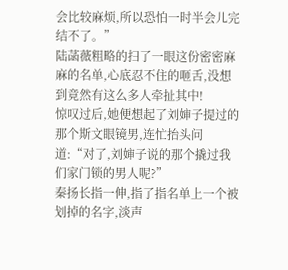会比较麻烦,所以恐怕一时半会儿完结不了。”
陆菡薇粗略的扫了一眼这份密密麻麻的名单,心底忍不住的咂舌,没想到竟然有这么多人牵扯其中!
惊叹过后,她便想起了刘婶子提过的那个斯文眼镜男,连忙抬头问道:“对了,刘婶子说的那个撬过我们家门锁的男人呢?”
秦扬长指一伸,指了指名单上一个被划掉的名字,淡声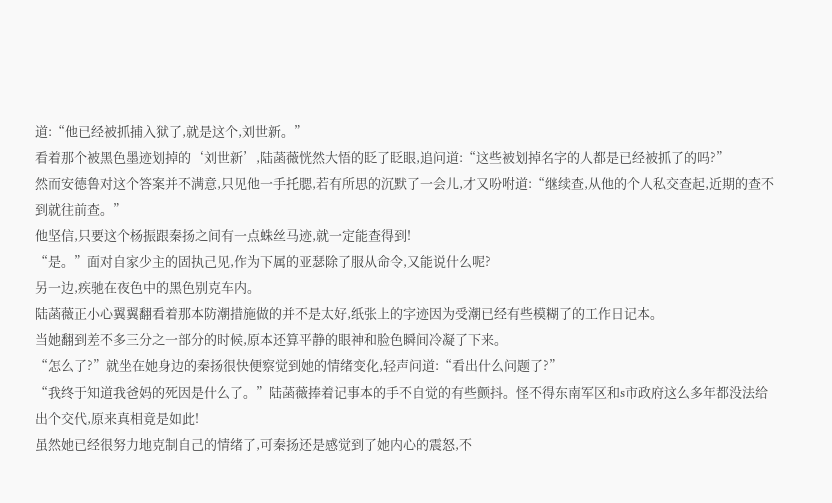道:“他已经被抓捕入狱了,就是这个,刘世新。”
看着那个被黑色墨迹划掉的‘刘世新’,陆菡薇恍然大悟的眨了眨眼,追问道:“这些被划掉名字的人都是已经被抓了的吗?”
然而安德鲁对这个答案并不满意,只见他一手托腮,若有所思的沉默了一会儿,才又吩咐道:“继续查,从他的个人私交查起,近期的查不到就往前查。”
他坚信,只要这个杨振跟秦扬之间有一点蛛丝马迹,就一定能查得到!
“是。”面对自家少主的固执己见,作为下属的亚瑟除了服从命令,又能说什么呢?
另一边,疾驰在夜色中的黑色别克车内。
陆菡薇正小心翼翼翻看着那本防潮措施做的并不是太好,纸张上的字迹因为受潮已经有些模糊了的工作日记本。
当她翻到差不多三分之一部分的时候,原本还算平静的眼神和脸色瞬间冷凝了下来。
“怎么了?”就坐在她身边的秦扬很快便察觉到她的情绪变化,轻声问道:“看出什么问题了?”
“我终于知道我爸妈的死因是什么了。”陆菡薇捧着记事本的手不自觉的有些颤抖。怪不得东南军区和s市政府这么多年都没法给出个交代,原来真相竟是如此!
虽然她已经很努力地克制自己的情绪了,可秦扬还是感觉到了她内心的震怒,不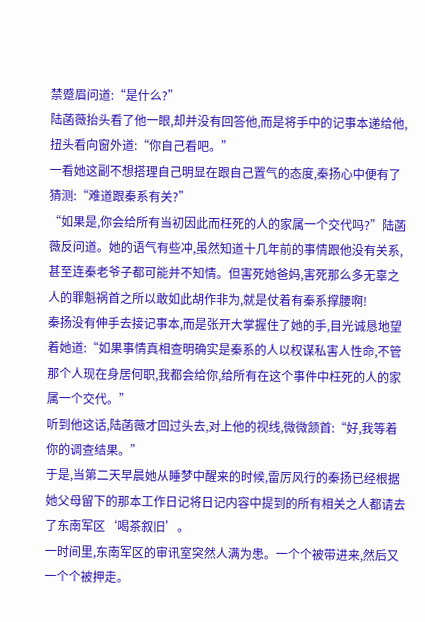禁蹙眉问道:“是什么?”
陆菡薇抬头看了他一眼,却并没有回答他,而是将手中的记事本递给他,扭头看向窗外道:“你自己看吧。”
一看她这副不想搭理自己明显在跟自己置气的态度,秦扬心中便有了猜测:“难道跟秦系有关?”
“如果是,你会给所有当初因此而枉死的人的家属一个交代吗?”陆菡薇反问道。她的语气有些冲,虽然知道十几年前的事情跟他没有关系,甚至连秦老爷子都可能并不知情。但害死她爸妈,害死那么多无辜之人的罪魁祸首之所以敢如此胡作非为,就是仗着有秦系撑腰啊!
秦扬没有伸手去接记事本,而是张开大掌握住了她的手,目光诚恳地望着她道:“如果事情真相查明确实是秦系的人以权谋私害人性命,不管那个人现在身居何职,我都会给你,给所有在这个事件中枉死的人的家属一个交代。”
听到他这话,陆菡薇才回过头去,对上他的视线,微微颔首:“好,我等着你的调查结果。”
于是,当第二天早晨她从睡梦中醒来的时候,雷厉风行的秦扬已经根据她父母留下的那本工作日记将日记内容中提到的所有相关之人都请去了东南军区‘喝茶叙旧’。
一时间里,东南军区的审讯室突然人满为患。一个个被带进来,然后又一个个被押走。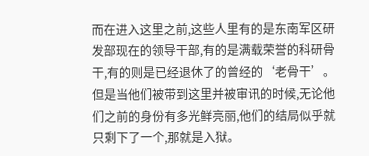而在进入这里之前,这些人里有的是东南军区研发部现在的领导干部,有的是满载荣誉的科研骨干,有的则是已经退休了的曾经的‘老骨干’。
但是当他们被带到这里并被审讯的时候,无论他们之前的身份有多光鲜亮丽,他们的结局似乎就只剩下了一个,那就是入狱。